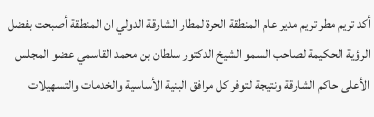أكد تريم مطر تريم مدير عام المنطقة الحرة لمطار الشارقة الدولي ان المنطقة أصبحت بفضل الرؤية الحكيمة لصاحب السمو الشيخ الدكتور سلطان بن محمد القاسمي عضو المجلس الأعلى حاكم الشارقة ونتيجة لتوفر كل مرافق البنية الأساسية والخدمات والتسهيلات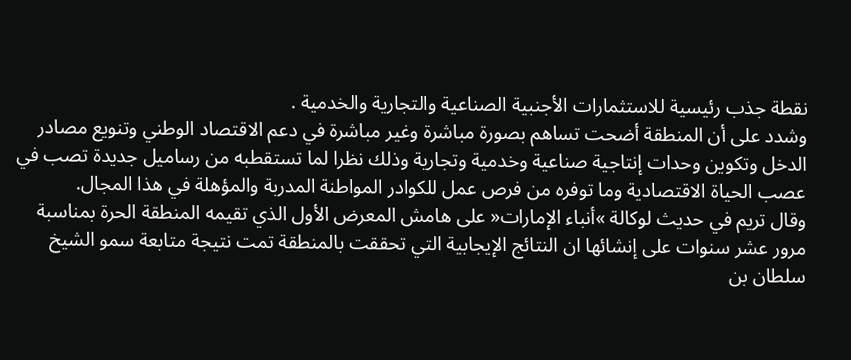نقطة جذب رئيسية للاستثمارات الأجنبية الصناعية والتجارية والخدمية .
وشدد على أن المنطقة أضحت تساهم بصورة مباشرة وغير مباشرة في دعم الاقتصاد الوطني وتنويع مصادر الدخل وتكوين وحدات إنتاجية صناعية وخدمية وتجارية وذلك نظرا لما تستقطبه من رساميل جديدة تصب في عصب الحياة الاقتصادية وما توفره من فرص عمل للكوادر المواطنة المدربة والمؤهلة في هذا المجال.
وقال تريم في حديث لوكالة »أنباء الإمارات« على هامش المعرض الأول الذي تقيمه المنطقة الحرة بمناسبة مرور عشر سنوات على إنشائها ان النتائج الإيجابية التي تحققت بالمنطقة تمت نتيجة متابعة سمو الشيخ سلطان بن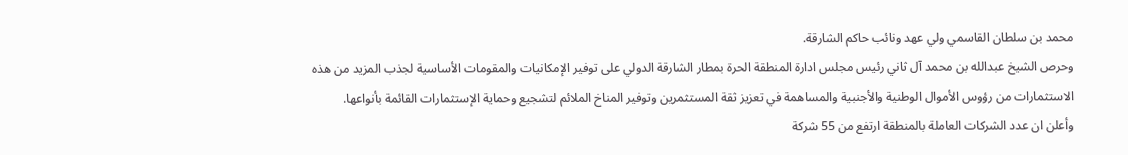محمد بن سلطان القاسمي ولي عهد ونائب حاكم الشارقة.
وحرص الشيخ عبدالله بن محمد آل ثاني رئيس مجلس ادارة المنطقة الحرة بمطار الشارقة الدولي على توفير الإمكانيات والمقومات الأساسية لجذب المزيد من هذه الاستثمارات من رؤوس الأموال الوطنية والأجنبية والمساهمة في تعزيز ثقة المستثمرين وتوفير المناخ الملائم لتشجيع وحماية الإستثمارات القائمة بأنواعها.
وأعلن ان عدد الشركات العاملة بالمنطقة ارتفع من 55 شركة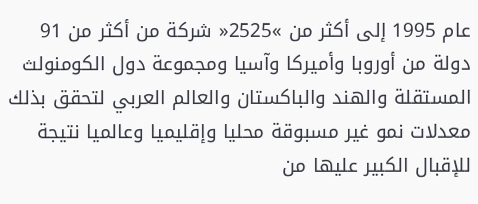عام 1995 إلى أكثر من »2525« شركة من أكثر من 91 دولة من أوروبا وأميركا وآسيا ومجموعة دول الكومنولث المستقلة والهند والباكستان والعالم العربي لتحقق بذلك معدلات نمو غير مسبوقة محليا وإقليميا وعالميا نتيجة للإقبال الكبير عليها من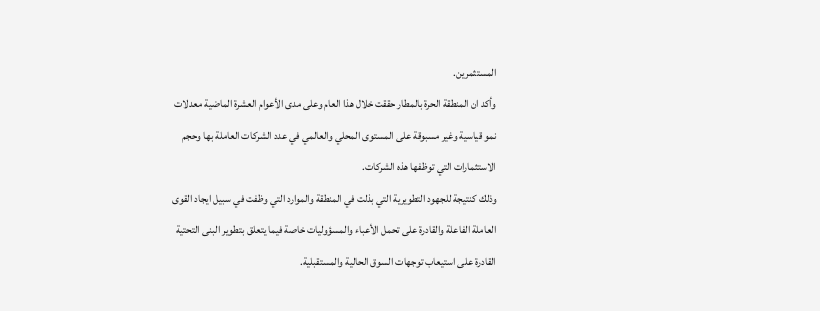المستثمرين.
وأكد ان المنطقة الحرة بالمطار حققت خلال هذا العام وعلى مدى الأعوام العشرة الماضية معدلات نمو قياسية وغير مسبوقة على المستوى المحلي والعالمي في عدد الشركات العاملة بها وحجم الاستثمارات التي توظفها هذه الشركات.
وذلك كنتيجة للجهود التطويرية التي بذلت في المنطقة والموارد التي وظفت في سبيل ايجاد القوى العاملة الفاعلة والقادرة على تحمل الأعباء والمسؤوليات خاصة فيما يتعلق بتطوير البنى التحتية القادرة على استيعاب توجهات السوق الحالية والمستقبلية.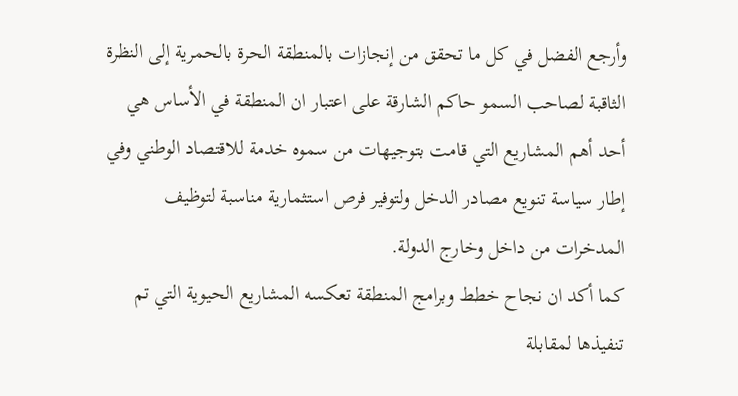وأرجع الفضل في كل ما تحقق من إنجازات بالمنطقة الحرة بالحمرية إلى النظرة الثاقبة لصاحب السمو حاكم الشارقة على اعتبار ان المنطقة في الأساس هي أحد أهم المشاريع التي قامت بتوجيهات من سموه خدمة للاقتصاد الوطني وفي إطار سياسة تنويع مصادر الدخل ولتوفير فرص استثمارية مناسبة لتوظيف المدخرات من داخل وخارج الدولة.
كما أكد ان نجاح خطط وبرامج المنطقة تعكسه المشاريع الحيوية التي تم تنفيذها لمقابلة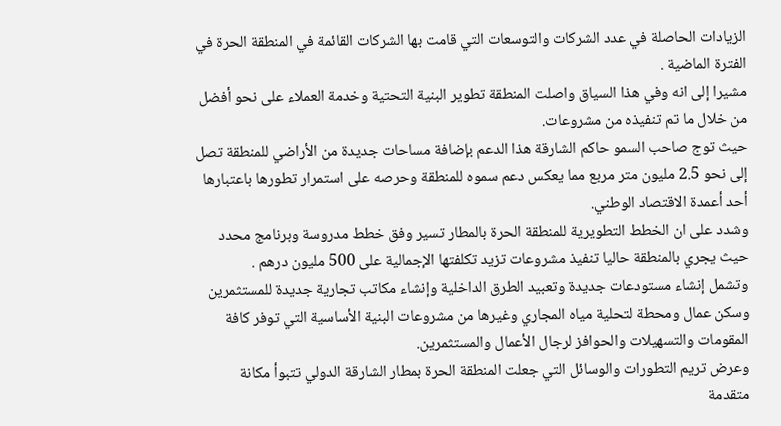الزيادات الحاصلة في عدد الشركات والتوسعات التي قامت بها الشركات القائمة في المنطقة الحرة في الفترة الماضية .
مشيرا إلى انه وفي هذا السياق واصلت المنطقة تطوير البنية التحتية وخدمة العملاء على نحو أفضل من خلال ما تم تنفيذه من مشروعات.
حيث توج صاحب السمو حاكم الشارقة هذا الدعم بإضافة مساحات جديدة من الأراضي للمنطقة تصل إلى نحو 2.5 مليون متر مربع مما يعكس دعم سموه للمنطقة وحرصه على استمرار تطورها باعتبارها أحد أعمدة الاقتصاد الوطني.
وشدد على ان الخطط التطويرية للمنطقة الحرة بالمطار تسير وفق خطط مدروسة وبرنامج محدد حيث يجري بالمنطقة حاليا تنفيذ مشروعات تزيد تكلفتها الإجمالية على 500 مليون درهم .
وتشمل إنشاء مستودعات جديدة وتعبيد الطرق الداخلية وإنشاء مكاتب تجارية جديدة للمستثمرين وسكن عمال ومحطة لتحلية مياه المجاري وغيرها من مشروعات البنية الأساسية التي توفر كافة المقومات والتسهيلات والحوافز لرجال الأعمال والمستثمرين.
وعرض تريم التطورات والوسائل التي جعلت المنطقة الحرة بمطار الشارقة الدولي تتبوأ مكانة متقدمة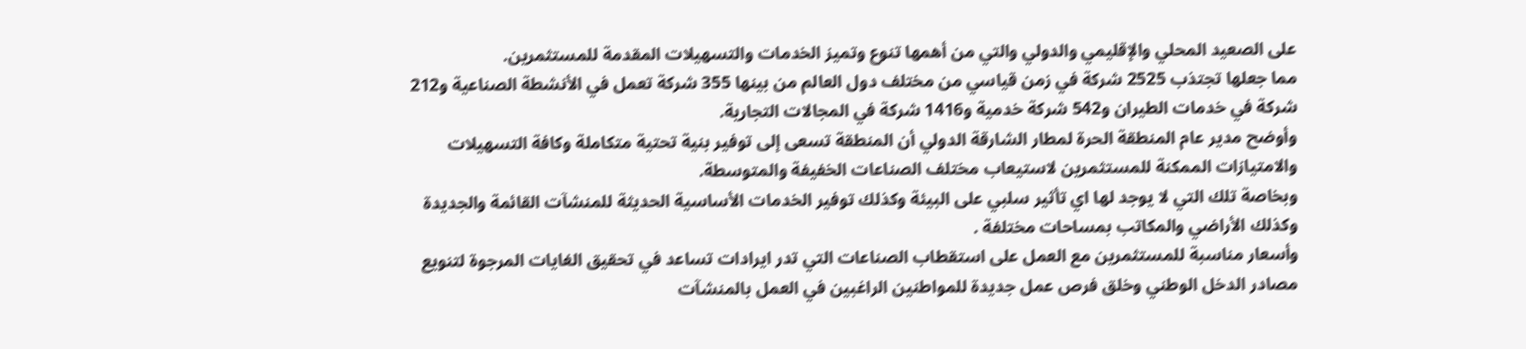على الصعيد المحلي والإقليمي والدولي والتي من أهمها تنوع وتميز الخدمات والتسهيلات المقدمة للمستثمرين.
مما جعلها تجتذب 2525 شركة في زمن قياسي من مختلف دول العالم من بينها 355 شركة تعمل في الأنشطة الصناعية و212 شركة في خدمات الطيران و542 شركة خدمية و1416 شركة في المجالات التجارية.
وأوضح مدير عام المنطقة الحرة لمطار الشارقة الدولي أن المنطقة تسعى إلى توفير بنية تحتية متكاملة وكافة التسهيلات والامتيازات الممكنة للمستثمرين لاستيعاب مختلف الصناعات الخفيفة والمتوسطة.
وبخاصة تلك التي لا يوجد لها اي تأثير سلبي على البيئة وكذلك توفير الخدمات الأساسية الحديثة للمنشآت القائمة والجديدة وكذلك الأراضي والمكاتب بمساحات مختلفة .
وأسعار مناسبة للمستثمرين مع العمل على استقطاب الصناعات التي تدر ايرادات تساعد في تحقيق الغايات المرجوة لتنويع مصادر الدخل الوطني وخلق فرص عمل جديدة للمواطنين الراغبين في العمل بالمنشآت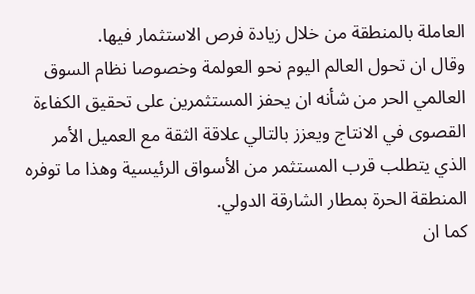العاملة بالمنطقة من خلال زيادة فرص الاستثمار فيها.
وقال ان تحول العالم اليوم نحو العولمة وخصوصا نظام السوق العالمي الحر من شأنه ان يحفز المستثمرين على تحقيق الكفاءة القصوى في الانتاج ويعزز بالتالي علاقة الثقة مع العميل الأمر الذي يتطلب قرب المستثمر من الأسواق الرئيسية وهذا ما توفره المنطقة الحرة بمطار الشارقة الدولي.
كما ان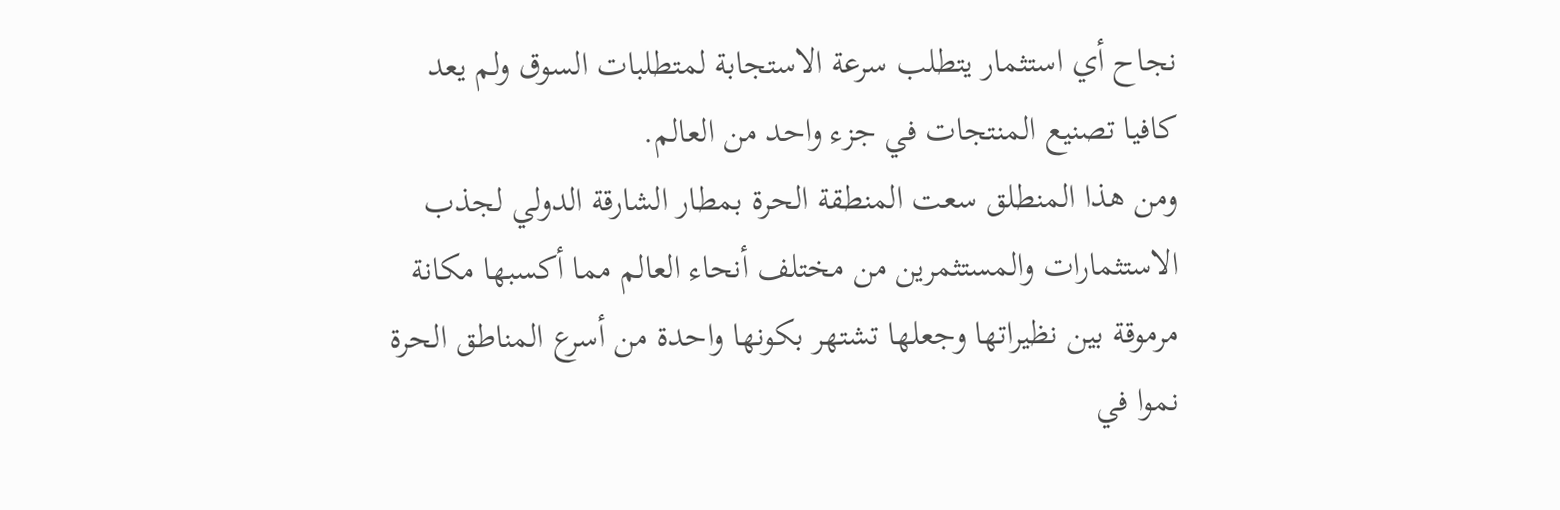نجاح أي استثمار يتطلب سرعة الاستجابة لمتطلبات السوق ولم يعد كافيا تصنيع المنتجات في جزء واحد من العالم.
ومن هذا المنطلق سعت المنطقة الحرة بمطار الشارقة الدولي لجذب الاستثمارات والمستثمرين من مختلف أنحاء العالم مما أكسبها مكانة مرموقة بين نظيراتها وجعلها تشتهر بكونها واحدة من أسرع المناطق الحرة نموا في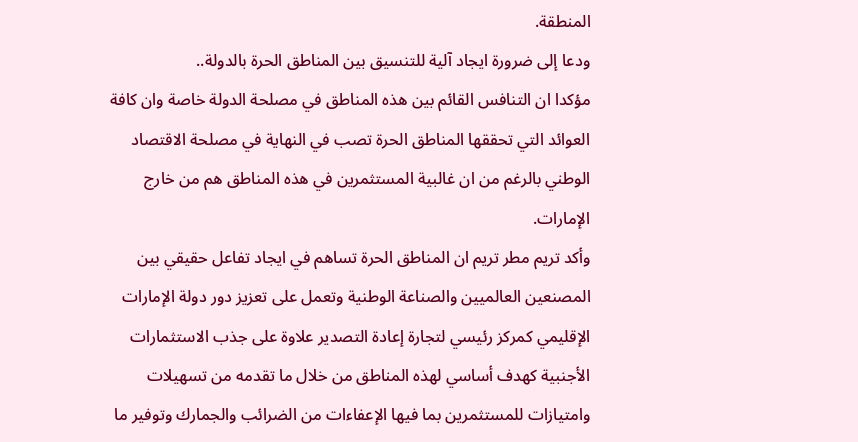المنطقة.
ودعا إلى ضرورة ايجاد آلية للتنسيق بين المناطق الحرة بالدولة..
مؤكدا ان التنافس القائم بين هذه المناطق في مصلحة الدولة خاصة وان كافة العوائد التي تحققها المناطق الحرة تصب في النهاية في مصلحة الاقتصاد الوطني بالرغم من ان غالبية المستثمرين في هذه المناطق هم من خارج الإمارات.
وأكد تريم مطر تريم ان المناطق الحرة تساهم في ايجاد تفاعل حقيقي بين المصنعين العالميين والصناعة الوطنية وتعمل على تعزيز دور دولة الإمارات الإقليمي كمركز رئيسي لتجارة إعادة التصدير علاوة على جذب الاستثمارات الأجنبية كهدف أساسي لهذه المناطق من خلال ما تقدمه من تسهيلات وامتيازات للمستثمرين بما فيها الإعفاءات من الضرائب والجمارك وتوفير ما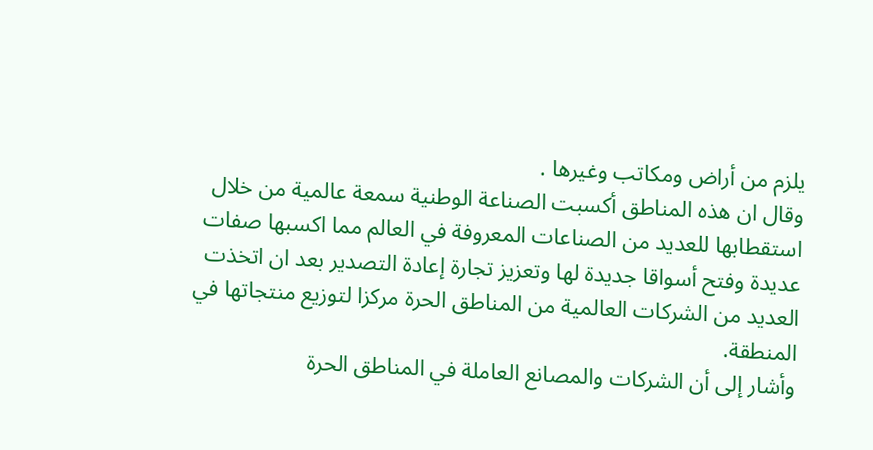يلزم من أراض ومكاتب وغيرها .
وقال ان هذه المناطق أكسبت الصناعة الوطنية سمعة عالمية من خلال استقطابها للعديد من الصناعات المعروفة في العالم مما اكسبها صفات عديدة وفتح أسواقا جديدة لها وتعزيز تجارة إعادة التصدير بعد ان اتخذت العديد من الشركات العالمية من المناطق الحرة مركزا لتوزيع منتجاتها في المنطقة.
وأشار إلى أن الشركات والمصانع العاملة في المناطق الحرة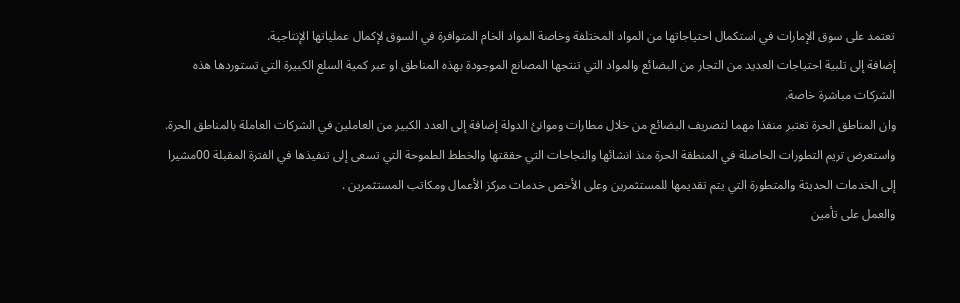تعتمد على سوق الإمارات في استكمال احتياجاتها من المواد المختلفة وخاصة المواد الخام المتوافرة في السوق لإكمال عملياتها الإنتاجية.
إضافة إلى تلبية احتياجات العديد من التجار من البضائع والمواد التي تنتجها المصانع الموجودة بهذه المناطق او عبر كمية السلع الكبيرة التي تستوردها هذه الشركات مباشرة خاصة.
وان المناطق الحرة تعتبر منفذا مهما لتصريف البضائع من خلال مطارات وموانئ الدولة إضافة إلى العدد الكبير من العاملين في الشركات العاملة بالمناطق الحرة.
واستعرض تريم التطورات الحاصلة في المنطقة الحرة منذ انشائها والنجاحات التي حققتها والخطط الطموحة التي تسعى إلى تنفيذها في الفترة المقبلة 00مشيرا إلى الخدمات الحديثة والمتطورة التي يتم تقديمها للمستثمرين وعلى الأخص خدمات مركز الأعمال ومكاتب المستثمرين .
والعمل على تأمين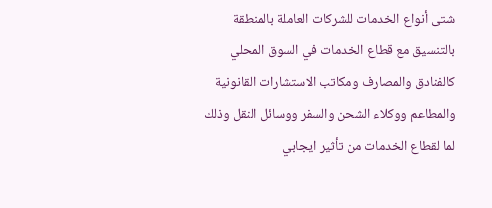شتى أنواع الخدمات للشركات العاملة بالمنطقة بالتنسيق مع قطاع الخدمات في السوق المحلي كالفنادق والمصارف ومكاتب الاستشارات القانونية والمطاعم ووكلاء الشحن والسفر ووسائل النقل وذلك لما لقطاع الخدمات من تأثير ايجابي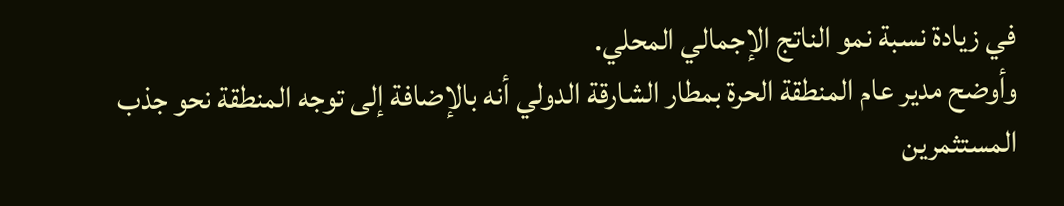في زيادة نسبة نمو الناتج الإجمالي المحلي.
وأوضح مدير عام المنطقة الحرة بمطار الشارقة الدولي أنه بالإضافة إلى توجه المنطقة نحو جذب المستثمرين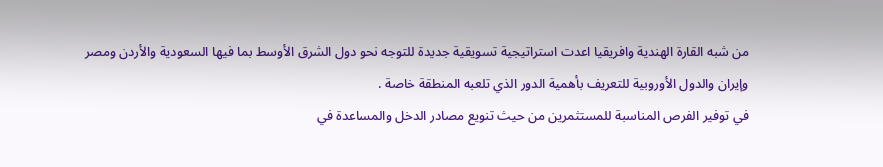من شبه القارة الهندية وافريقيا اعدت استراتيجية تسويقية جديدة للتوجه نحو دول الشرق الأوسط بما فيها السعودية والأردن ومصر وإيران والدول الأوروبية للتعريف بأهمية الدور الذي تلعبه المنطقة خاصة .
في توفير الفرص المناسبة للمستثمرين من حيث تنويع مصادر الدخل والمساعدة في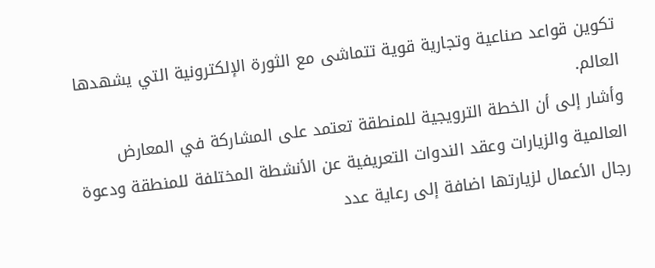تكوين قواعد صناعية وتجارية قوية تتماشى مع الثورة الإلكترونية التي يشهدها العالم.
وأشار إلى أن الخطة الترويجية للمنطقة تعتمد على المشاركة في المعارض العالمية والزيارات وعقد الندوات التعريفية عن الأنشطة المختلفة للمنطقة ودعوة رجال الأعمال لزيارتها اضافة إلى رعاية عدد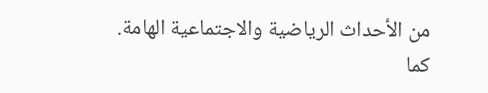من الأحداث الرياضية والاجتماعية الهامة.
كما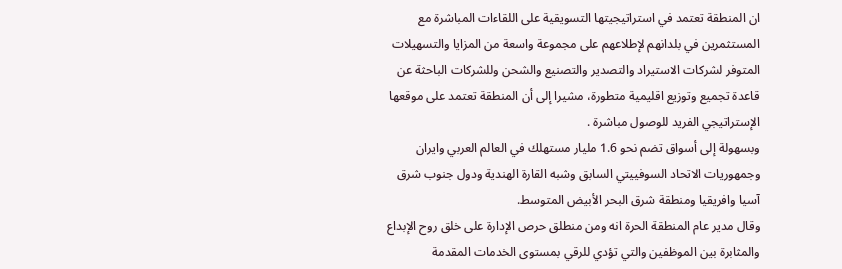ان المنطقة تعتمد في استراتيجيتها التسويقية على اللقاءات المباشرة مع المستثمرين في بلدانهم لإطلاعهم على مجموعة واسعة من المزايا والتسهيلات المتوفر لشركات الاستيراد والتصدير والتصنيع والشحن وللشركات الباحثة عن قاعدة تجميع وتوزيع اقليمية متطورة، مشيرا إلى أن المنطقة تعتمد على موقعها الإستراتيجي الفريد للوصول مباشرة .
وبسهولة إلى أسواق تضم نحو 1.6 مليار مستهلك في العالم العربي وايران وجمهوريات الاتحاد السوفييتي السابق وشبه القارة الهندية ودول جنوب شرق آسيا وافريقيا ومنطقة شرق البحر الأبيض المتوسط.
وقال مدير عام المنطقة الحرة انه ومن منطلق حرص الإدارة على خلق روح الإبداع والمثابرة بين الموظفين والتي تؤدي للرقي بمستوى الخدمات المقدمة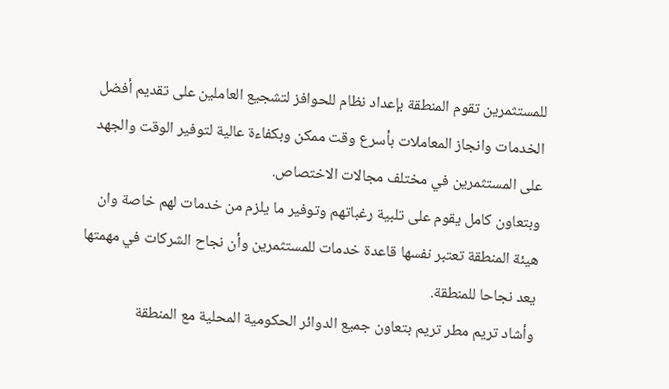للمستثمرين تقوم المنطقة بإعداد نظام للحوافز لتشجيع العاملين على تقديم أفضل الخدمات وانجاز المعاملات بأسرع وقت ممكن وبكفاءة عالية لتوفير الوقت والجهد على المستثمرين في مختلف مجالات الاختصاص.
وبتعاون كامل يقوم على تلبية رغباتهم وتوفير ما يلزم من خدمات لهم خاصة وان هيئة المنطقة تعتبر نفسها قاعدة خدمات للمستثمرين وأن نجاح الشركات في مهمتها يعد نجاحا للمنطقة.
وأشاد تريم مطر تريم بتعاون جميع الدوائر الحكومية المحلية مع المنطقة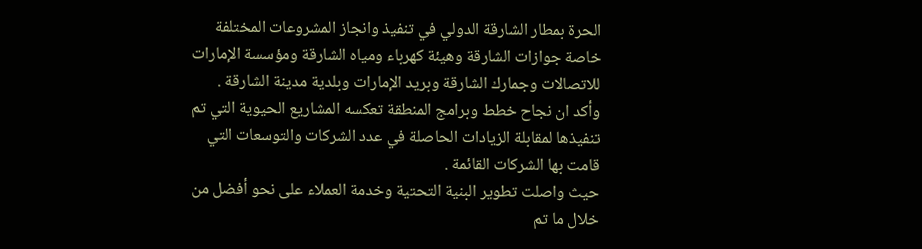الحرة بمطار الشارقة الدولي في تنفيذ وانجاز المشروعات المختلفة خاصة جوازات الشارقة وهيئة كهرباء ومياه الشارقة ومؤسسة الإمارات للاتصالات وجمارك الشارقة وبريد الإمارات وبلدية مدينة الشارقة .
وأكد ان نجاح خطط وبرامج المنطقة تعكسه المشاريع الحيوية التي تم تنفيذها لمقابلة الزيادات الحاصلة في عدد الشركات والتوسعات التي قامت بها الشركات القائمة .
حيث واصلت تطوير البنية التحتية وخدمة العملاء على نحو أفضل من خلال ما تم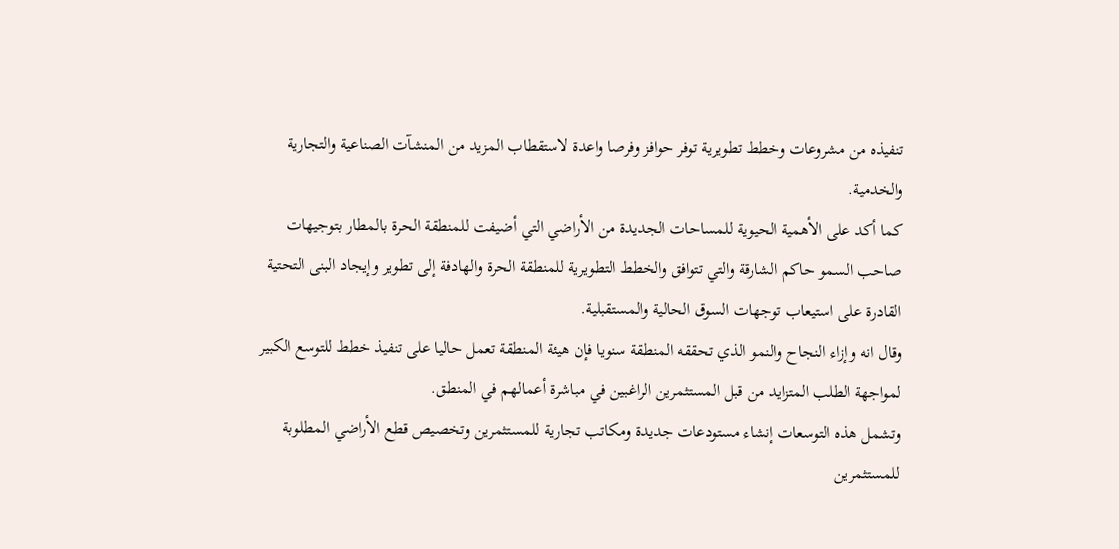تنفيذه من مشروعات وخطط تطويرية توفر حوافز وفرصا واعدة لاستقطاب المزيد من المنشآت الصناعية والتجارية والخدمية.
كما أكد على الأهمية الحيوية للمساحات الجديدة من الأراضي التي أضيفت للمنطقة الحرة بالمطار بتوجيهات صاحب السمو حاكم الشارقة والتي تتوافق والخطط التطويرية للمنطقة الحرة والهادفة إلى تطوير وإيجاد البنى التحتية القادرة على استيعاب توجهات السوق الحالية والمستقبلية.
وقال انه وإزاء النجاح والنمو الذي تحققه المنطقة سنويا فإن هيئة المنطقة تعمل حاليا على تنفيذ خطط للتوسع الكبير لمواجهة الطلب المتزايد من قبل المستثمرين الراغبين في مباشرة أعمالهم في المنطق.
وتشمل هذه التوسعات إنشاء مستودعات جديدة ومكاتب تجارية للمستثمرين وتخصيص قطع الأراضي المطلوبة للمستثمرين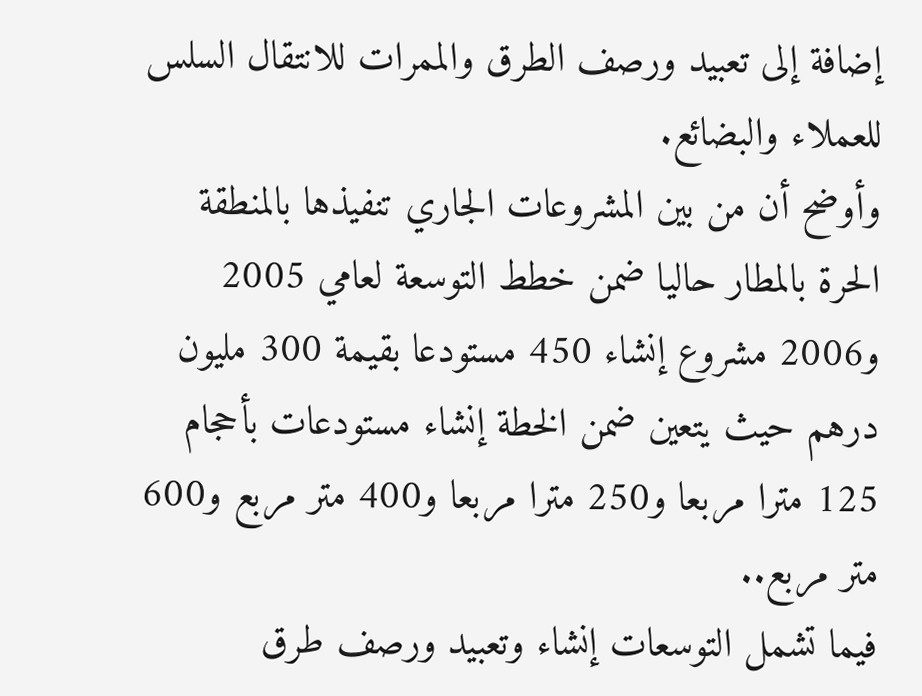إضافة إلى تعبيد ورصف الطرق والممرات للانتقال السلس للعملاء والبضائع.
وأوضح أن من بين المشروعات الجاري تنفيذها بالمنطقة الحرة بالمطار حاليا ضمن خطط التوسعة لعامي 2005 و2006 مشروع إنشاء 450 مستودعا بقيمة 300 مليون درهم حيث يتعين ضمن الخطة إنشاء مستودعات بأحجام 125 مترا مربعا و250 مترا مربعا و400 متر مربع و600 متر مربع..
فيما تشمل التوسعات إنشاء وتعبيد ورصف طرق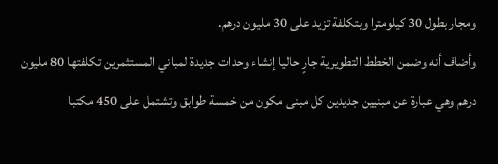ومجار بطول 30 كيلومترا وبتكلفة تزيد على 30 مليون درهم.
وأضاف أنه وضمن الخطط التطويرية جارٍ حاليا إنشاء وحدات جديدة لمباني المستثمرين تكلفتها 80 مليون درهم وهي عبارة عن مبنيين جديدين كل مبنى مكون من خمسة طوابق وتشتمل على 450 مكتبا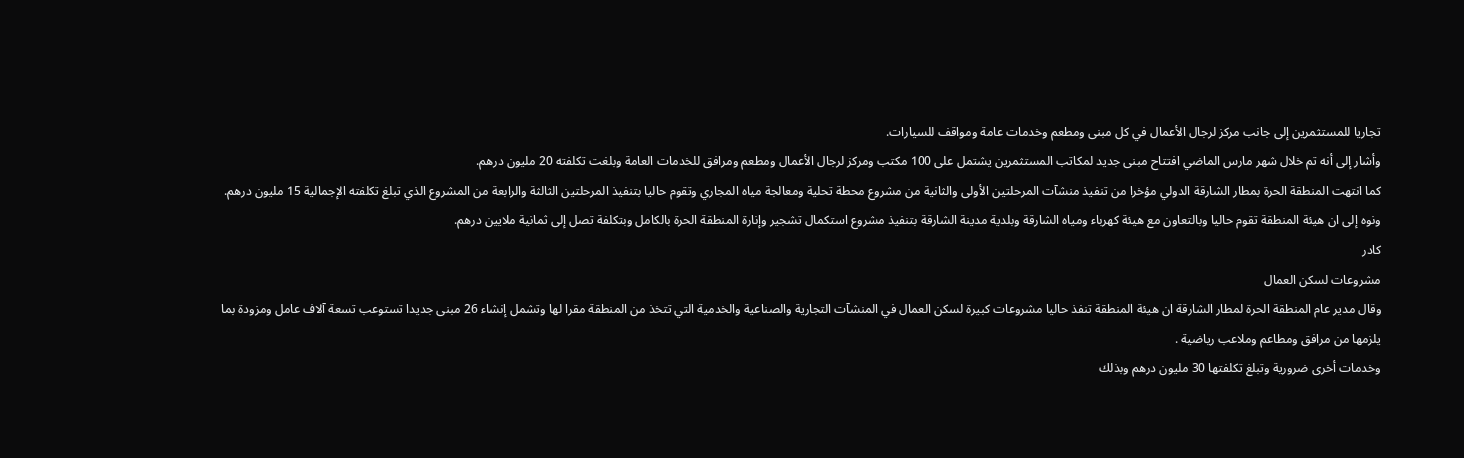تجاريا للمستثمرين إلى جانب مركز لرجال الأعمال في كل مبنى ومطعم وخدمات عامة ومواقف للسيارات.
وأشار إلى أنه تم خلال شهر مارس الماضي افتتاح مبنى جديد لمكاتب المستثمرين يشتمل على 100 مكتب ومركز لرجال الأعمال ومطعم ومرافق للخدمات العامة وبلغت تكلفته 20 مليون درهم.
كما انتهت المنطقة الحرة بمطار الشارقة الدولي مؤخرا من تنفيذ منشآت المرحلتين الأولى والثانية من مشروع محطة تحلية ومعالجة مياه المجاري وتقوم حاليا بتنفيذ المرحلتين الثالثة والرابعة من المشروع الذي تبلغ تكلفته الإجمالية 15 مليون درهم.
ونوه إلى ان هيئة المنطقة تقوم حاليا وبالتعاون مع هيئة كهرباء ومياه الشارقة وبلدية مدينة الشارقة بتنفيذ مشروع استكمال تشجير وإنارة المنطقة الحرة بالكامل وبتكلفة تصل إلى ثمانية ملايين درهم.
كادر
مشروعات لسكن العمال
وقال مدير عام المنطقة الحرة لمطار الشارقة ان هيئة المنطقة تنفذ حاليا مشروعات كبيرة لسكن العمال في المنشآت التجارية والصناعية والخدمية التي تتخذ من المنطقة مقرا لها وتشمل إنشاء 26 مبنى جديدا تستوعب تسعة آلاف عامل ومزودة بما يلزمها من مرافق ومطاعم وملاعب رياضية .
وخدمات أخرى ضرورية وتبلغ تكلفتها 30 مليون درهم وبذلك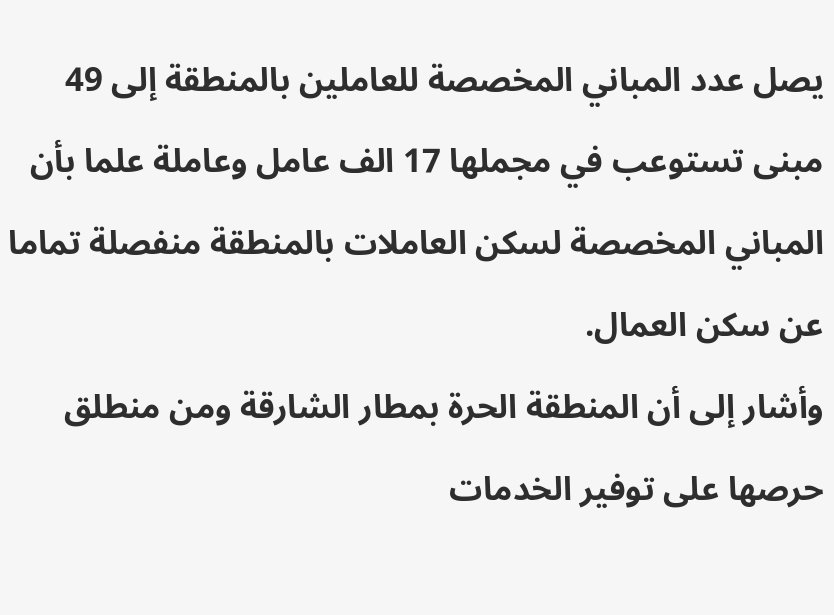يصل عدد المباني المخصصة للعاملين بالمنطقة إلى 49 مبنى تستوعب في مجملها 17 الف عامل وعاملة علما بأن المباني المخصصة لسكن العاملات بالمنطقة منفصلة تماما عن سكن العمال.
وأشار إلى أن المنطقة الحرة بمطار الشارقة ومن منطلق حرصها على توفير الخدمات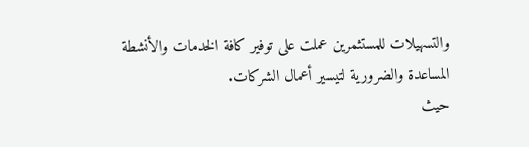والتسهيلات للمستثمرين عملت على توفير كافة الخدمات والأنشطة المساعدة والضرورية لتيسير أعمال الشركات.
حيث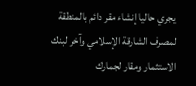يجري حاليا إنشاء مقر دائم بالمنطقة لمصرف الشارقة الإسلامي وآخر لبنك الاستثمار ومقار لجمارك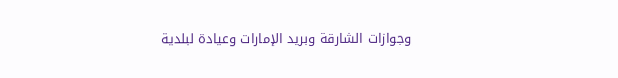وجوازات الشارقة وبريد الإمارات وعيادة لبلدية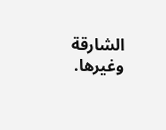الشارقة وغيرها.